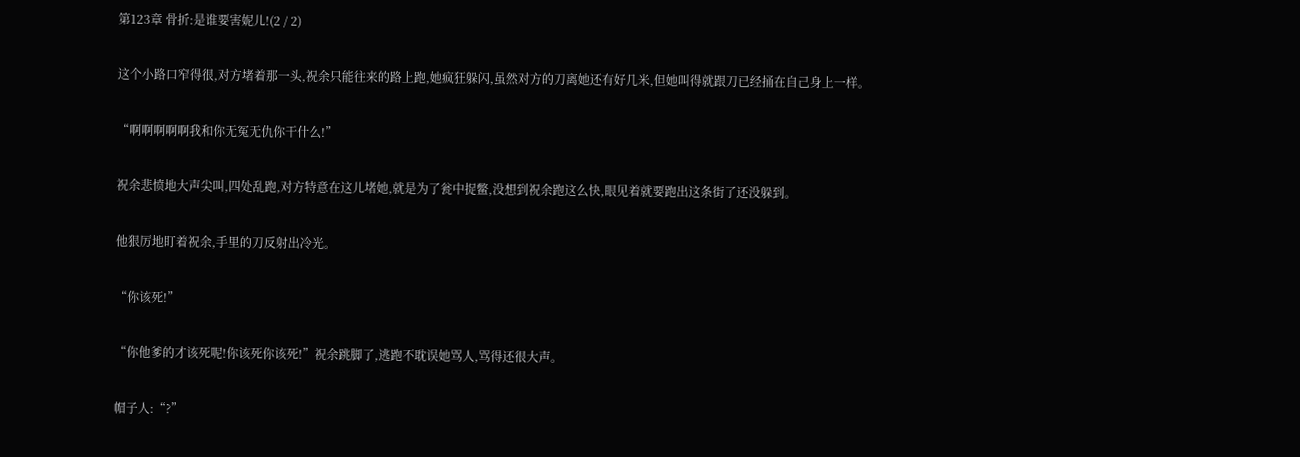第123章 骨折:是谁要害妮儿!(2 / 2)

这个小路口窄得很,对方堵着那一头,祝余只能往来的路上跑,她疯狂躲闪,虽然对方的刀离她还有好几米,但她叫得就跟刀已经捅在自己身上一样。

“啊啊啊啊啊我和你无冤无仇你干什么!”

祝余悲愤地大声尖叫,四处乱跑,对方特意在这儿堵她,就是为了瓮中捉鳖,没想到祝余跑这么快,眼见着就要跑出这条街了还没躲到。

他狠厉地盯着祝余,手里的刀反射出冷光。

“你该死!”

“你他爹的才该死呢!你该死你该死!”祝余跳脚了,逃跑不耽误她骂人,骂得还很大声。

帽子人:“?”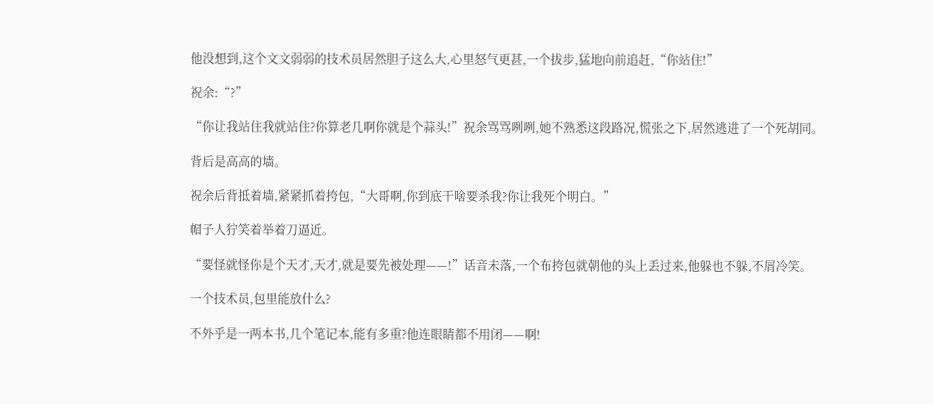他没想到,这个文文弱弱的技术员居然胆子这么大,心里怒气更甚,一个拔步,猛地向前追赶,“你站住!”

祝余:“?”

“你让我站住我就站住?你算老几啊你就是个蒜头!”祝余骂骂咧咧,她不熟悉这段路况,慌张之下,居然逃进了一个死胡同。

背后是高高的墙。

祝余后背抵着墙,紧紧抓着挎包,“大哥啊,你到底干啥要杀我?你让我死个明白。”

帽子人狞笑着举着刀逼近。

“要怪就怪你是个天才,天才,就是要先被处理——!”话音未落,一个布挎包就朝他的头上丢过来,他躲也不躲,不屑冷笑。

一个技术员,包里能放什么?

不外乎是一两本书,几个笔记本,能有多重?他连眼睛都不用闭——啊!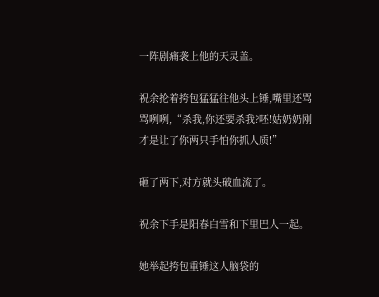一阵剧痛袭上他的天灵盖。

祝余抡着挎包猛猛往他头上锤,嘴里还骂骂咧咧,“杀我,你还要杀我?呸!姑奶奶刚才是让了你两只手怕你抓人质!”

砸了两下,对方就头破血流了。

祝余下手是阳春白雪和下里巴人一起。

她举起挎包重锤这人脑袋的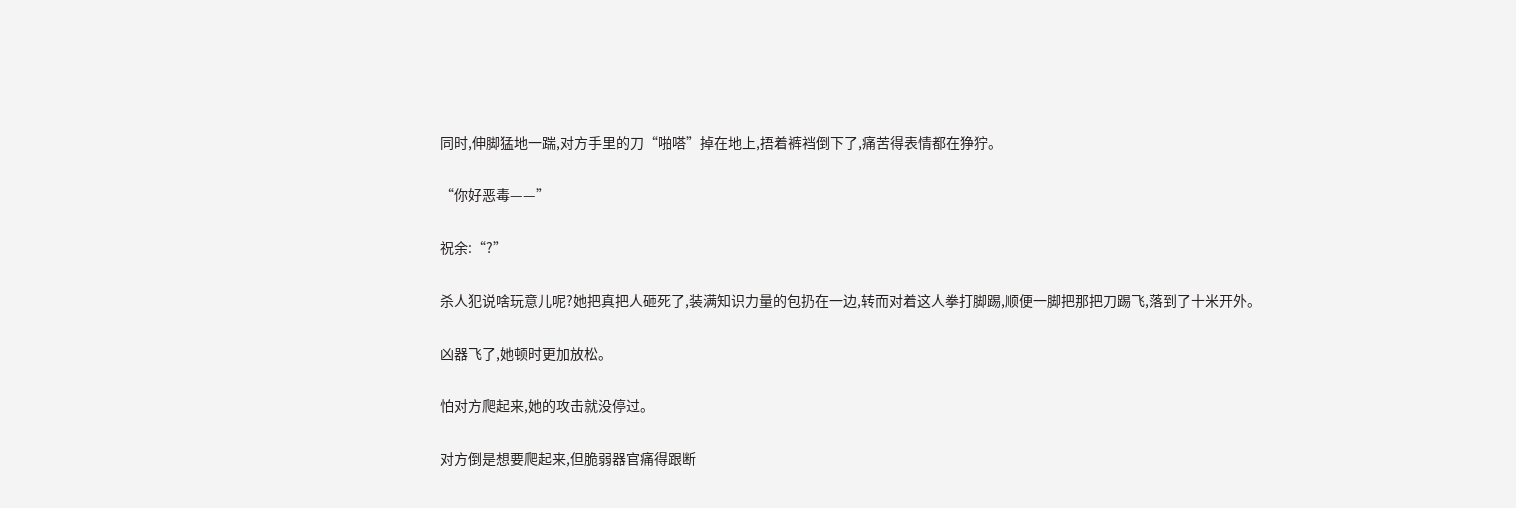同时,伸脚猛地一踹,对方手里的刀“啪嗒”掉在地上,捂着裤裆倒下了,痛苦得表情都在狰狞。

“你好恶毒——”

祝余:“?”

杀人犯说啥玩意儿呢?她把真把人砸死了,装满知识力量的包扔在一边,转而对着这人拳打脚踢,顺便一脚把那把刀踢飞,落到了十米开外。

凶器飞了,她顿时更加放松。

怕对方爬起来,她的攻击就没停过。

对方倒是想要爬起来,但脆弱器官痛得跟断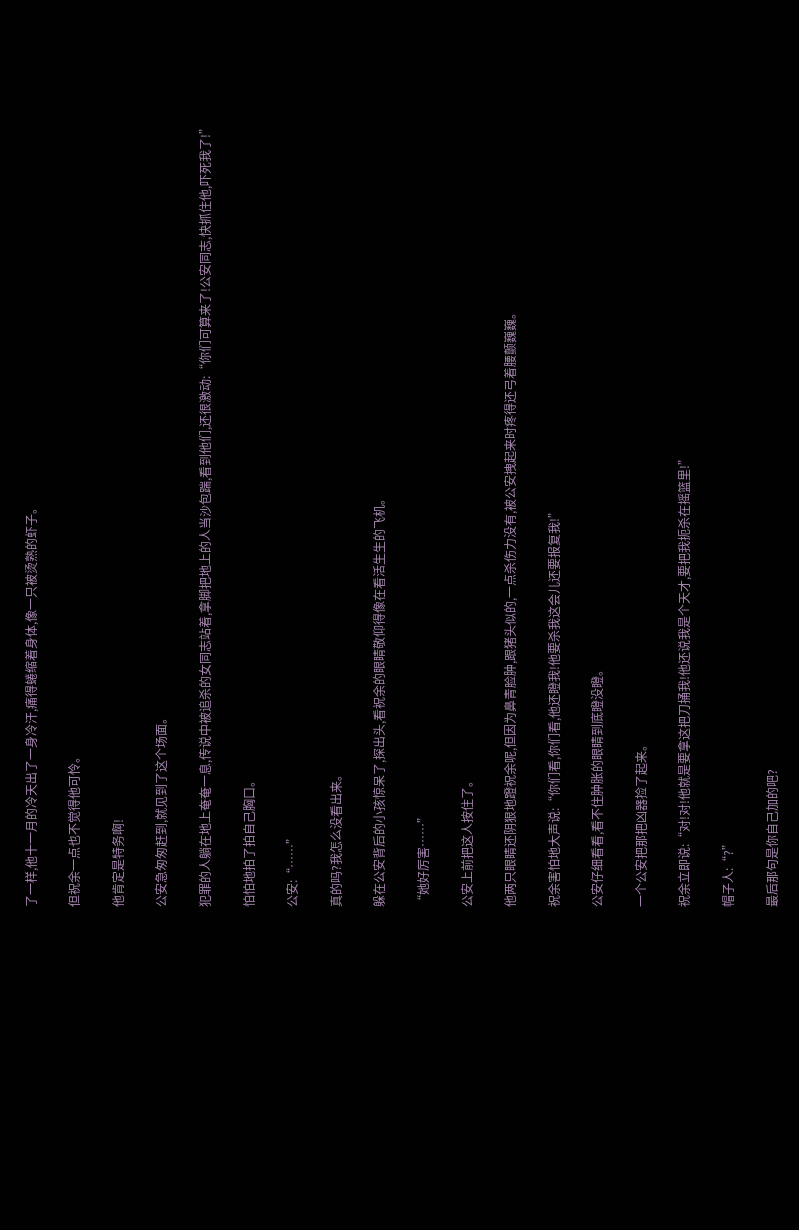了一样,他十一月的冷天出了一身冷汗,痛得蜷缩着身体,像一只被烫熟的虾子。

但祝余一点也不觉得他可怜。

他肯定是特务啊!

公安急匆匆赶到,就见到了这个场面。

犯罪的人躺在地上奄奄一息,传说中被追杀的女同志站着,拿脚把地上的人当沙包踹,看到他们,还很激动:“你们可算来了!公安同志,快抓住他,吓死我了!”

怕怕地拍了拍自己胸口。

公安:“……”

真的吗?我怎么没看出来。

躲在公安背后的小孩惊呆了,探出头,看祝余的眼睛敬仰得像在看活生生的飞机。

“她好厉害……”

公安上前把这人按住了。

他两只眼睛还阴狠地蹬祝余呢,但因为鼻青脸肿,跟猪头似的,一点杀伤力没有,被公安拽起来时疼得还弓着腰颤巍巍。

祝余害怕地大声说:“你们看,你们看,他还瞪我!他要杀我这会儿还要报复我!”

公安仔细看看,看不住肿胀的眼睛到底瞪没瞪。

一个公安把那把凶器捡了起来。

祝余立即说:“对!对!他就是要拿这把刀捅我!他还说我是个天才,要把我扼杀在摇篮里!”

帽子人:“?”

最后那句是你自己加的吧?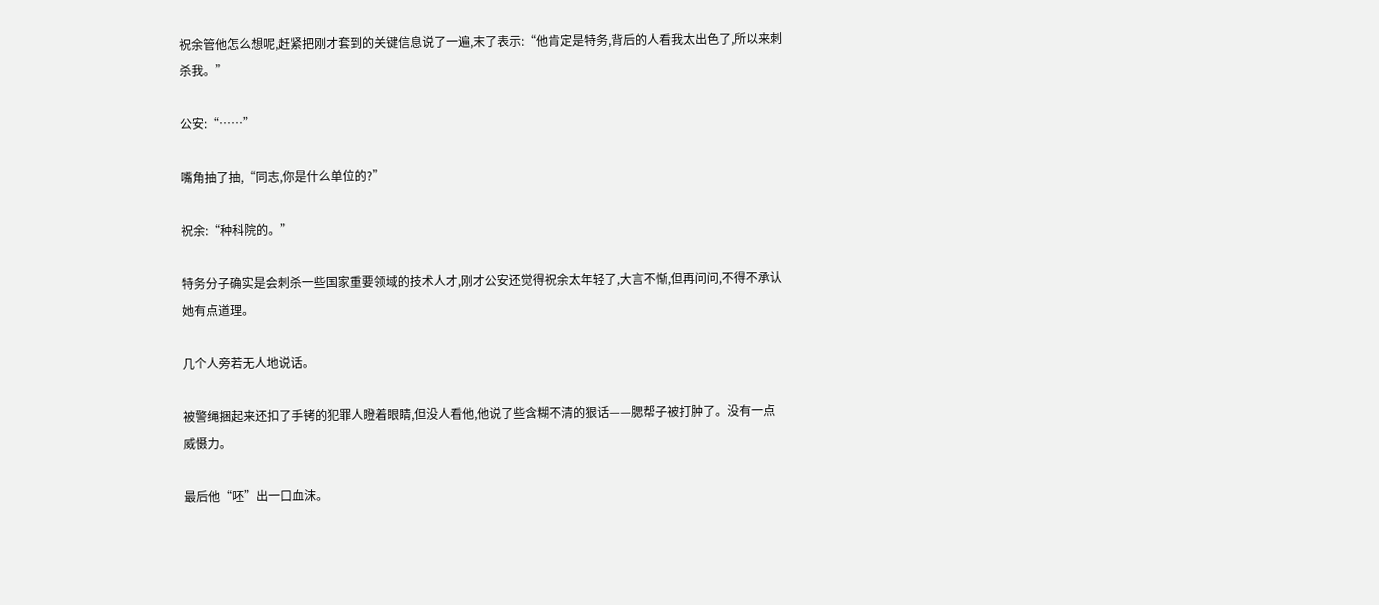祝余管他怎么想呢,赶紧把刚才套到的关键信息说了一遍,末了表示:“他肯定是特务,背后的人看我太出色了,所以来刺杀我。”

公安:“……”

嘴角抽了抽,“同志,你是什么单位的?”

祝余:“种科院的。”

特务分子确实是会刺杀一些国家重要领域的技术人才,刚才公安还觉得祝余太年轻了,大言不惭,但再问问,不得不承认她有点道理。

几个人旁若无人地说话。

被警绳捆起来还扣了手铐的犯罪人瞪着眼睛,但没人看他,他说了些含糊不清的狠话——腮帮子被打肿了。没有一点威慑力。

最后他“呸”出一口血沫。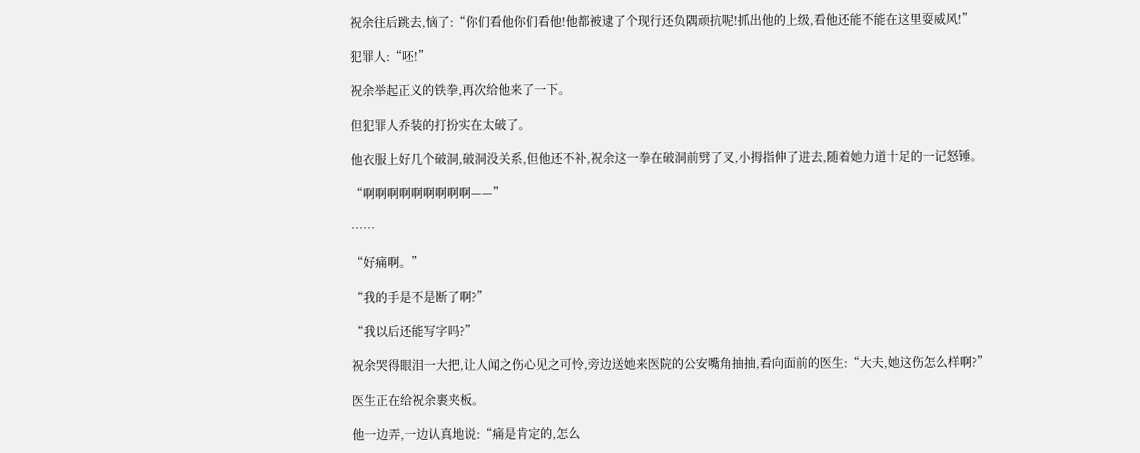祝余往后跳去,恼了:“你们看他你们看他!他都被逮了个现行还负隅顽抗呢!抓出他的上级,看他还能不能在这里耍威风!”

犯罪人:“呸!”

祝余举起正义的铁拳,再次给他来了一下。

但犯罪人乔装的打扮实在太破了。

他衣服上好几个破洞,破洞没关系,但他还不补,祝余这一拳在破洞前劈了叉,小拇指伸了进去,随着她力道十足的一记怒锤。

“啊啊啊啊啊啊啊啊啊——”

……

“好痛啊。”

“我的手是不是断了啊?”

“我以后还能写字吗?”

祝余哭得眼泪一大把,让人闻之伤心见之可怜,旁边送她来医院的公安嘴角抽抽,看向面前的医生:“大夫,她这伤怎么样啊?”

医生正在给祝余裹夹板。

他一边弄,一边认真地说:“痛是肯定的,怎么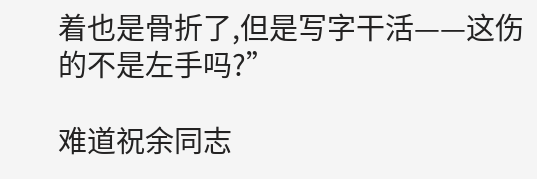着也是骨折了,但是写字干活——这伤的不是左手吗?”

难道祝余同志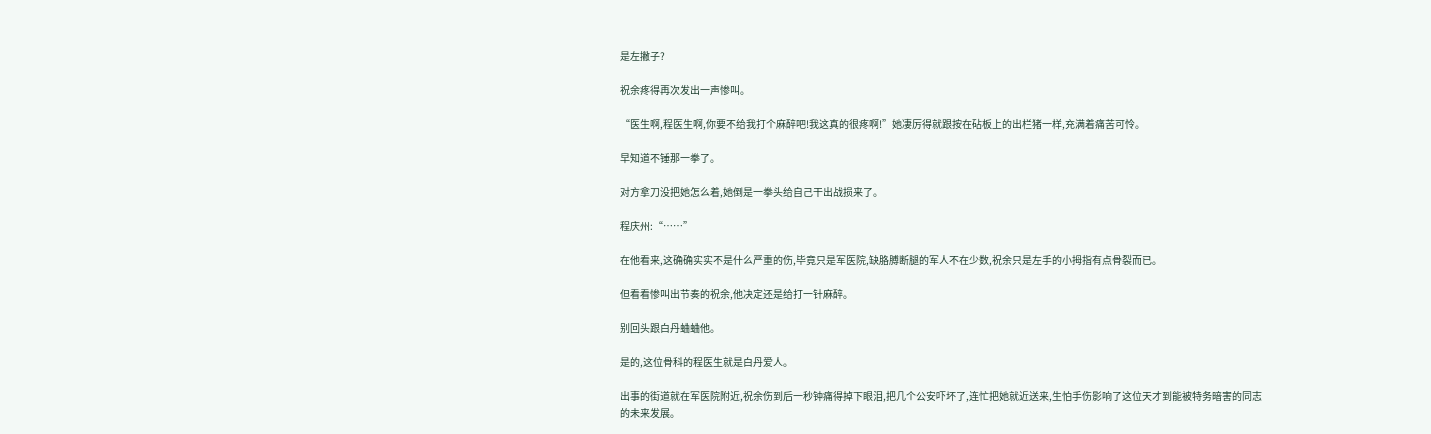是左撇子?

祝余疼得再次发出一声惨叫。

“医生啊,程医生啊,你要不给我打个麻醉吧!我这真的很疼啊!”她凄厉得就跟按在砧板上的出栏猪一样,充满着痛苦可怜。

早知道不锤那一拳了。

对方拿刀没把她怎么着,她倒是一拳头给自己干出战损来了。

程庆州:“……”

在他看来,这确确实实不是什么严重的伤,毕竟只是军医院,缺胳膊断腿的军人不在少数,祝余只是左手的小拇指有点骨裂而已。

但看看惨叫出节奏的祝余,他决定还是给打一针麻醉。

别回头跟白丹蛐蛐他。

是的,这位骨科的程医生就是白丹爱人。

出事的街道就在军医院附近,祝余伤到后一秒钟痛得掉下眼泪,把几个公安吓坏了,连忙把她就近送来,生怕手伤影响了这位天才到能被特务暗害的同志的未来发展。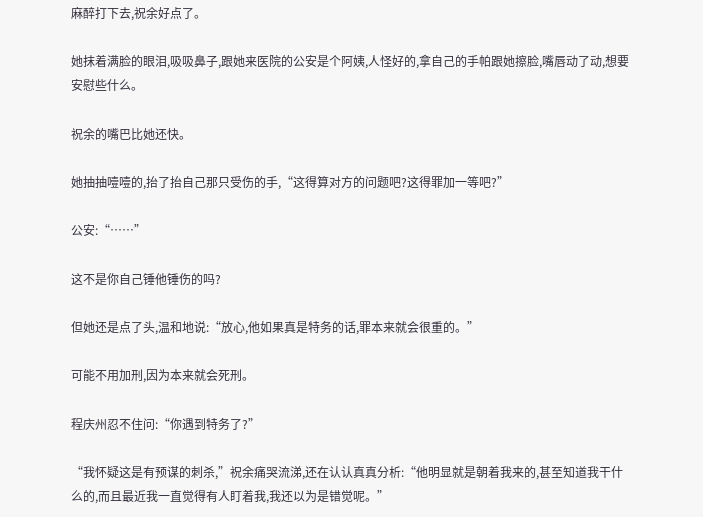麻醉打下去,祝余好点了。

她抹着满脸的眼泪,吸吸鼻子,跟她来医院的公安是个阿姨,人怪好的,拿自己的手帕跟她擦脸,嘴唇动了动,想要安慰些什么。

祝余的嘴巴比她还快。

她抽抽噎噎的,抬了抬自己那只受伤的手,“这得算对方的问题吧?这得罪加一等吧?”

公安:“……”

这不是你自己锤他锤伤的吗?

但她还是点了头,温和地说:“放心,他如果真是特务的话,罪本来就会很重的。”

可能不用加刑,因为本来就会死刑。

程庆州忍不住问:“你遇到特务了?”

“我怀疑这是有预谋的刺杀,”祝余痛哭流涕,还在认认真真分析:“他明显就是朝着我来的,甚至知道我干什么的,而且最近我一直觉得有人盯着我,我还以为是错觉呢。”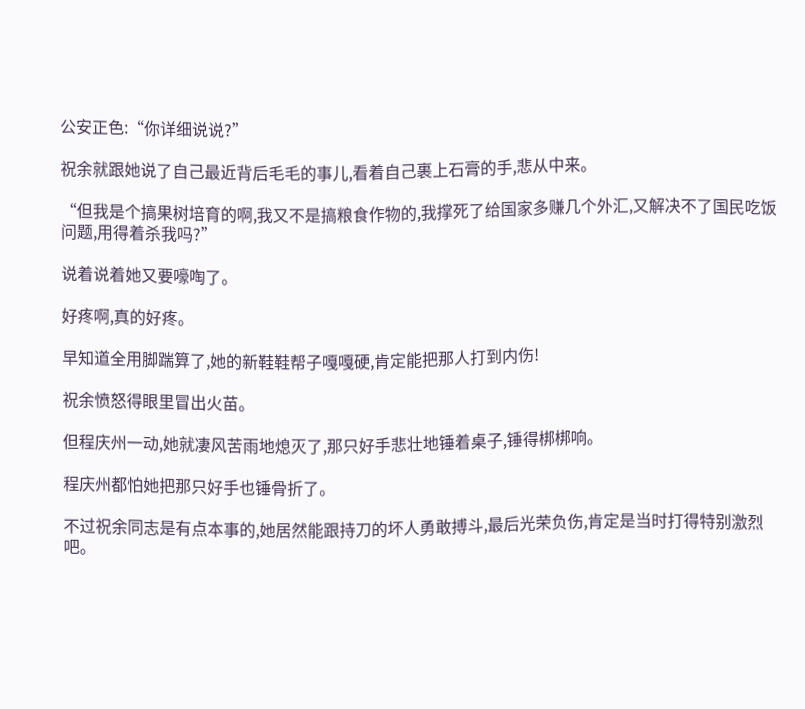公安正色:“你详细说说?”

祝余就跟她说了自己最近背后毛毛的事儿,看着自己裹上石膏的手,悲从中来。

“但我是个搞果树培育的啊,我又不是搞粮食作物的,我撑死了给国家多赚几个外汇,又解决不了国民吃饭问题,用得着杀我吗?”

说着说着她又要嚎啕了。

好疼啊,真的好疼。

早知道全用脚踹算了,她的新鞋鞋帮子嘎嘎硬,肯定能把那人打到内伤!

祝余愤怒得眼里冒出火苗。

但程庆州一动,她就凄风苦雨地熄灭了,那只好手悲壮地锤着桌子,锤得梆梆响。

程庆州都怕她把那只好手也锤骨折了。

不过祝余同志是有点本事的,她居然能跟持刀的坏人勇敢搏斗,最后光荣负伤,肯定是当时打得特别激烈吧。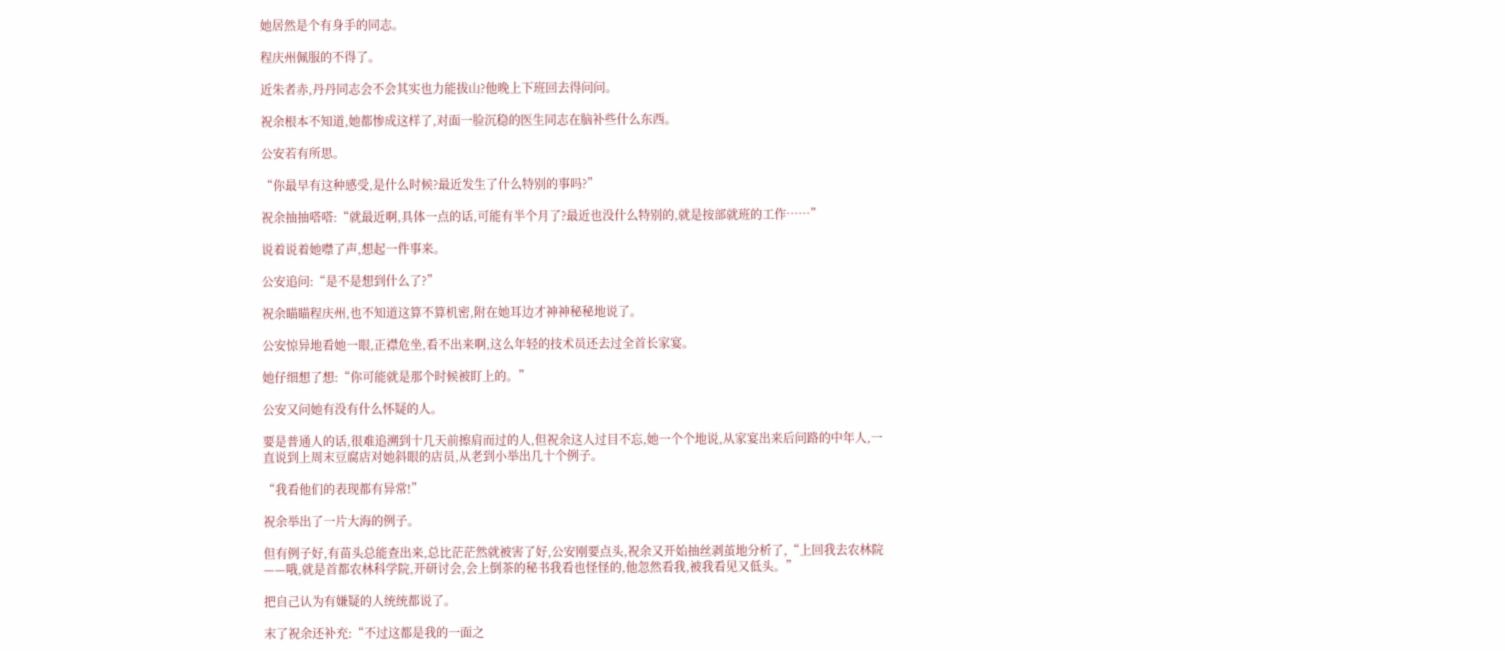她居然是个有身手的同志。

程庆州佩服的不得了。

近朱者赤,丹丹同志会不会其实也力能拔山?他晚上下班回去得问问。

祝余根本不知道,她都惨成这样了,对面一脸沉稳的医生同志在脑补些什么东西。

公安若有所思。

“你最早有这种感受,是什么时候?最近发生了什么特别的事吗?”

祝余抽抽嗒嗒:“就最近啊,具体一点的话,可能有半个月了?最近也没什么特别的,就是按部就班的工作……”

说着说着她噤了声,想起一件事来。

公安追问:“是不是想到什么了?”

祝余瞄瞄程庆州,也不知道这算不算机密,附在她耳边才神神秘秘地说了。

公安惊异地看她一眼,正襟危坐,看不出来啊,这么年轻的技术员还去过全首长家宴。

她仔细想了想:“你可能就是那个时候被盯上的。”

公安又问她有没有什么怀疑的人。

要是普通人的话,很难追溯到十几天前擦肩而过的人,但祝余这人过目不忘,她一个个地说,从家宴出来后问路的中年人,一直说到上周末豆腐店对她斜眼的店员,从老到小举出几十个例子。

“我看他们的表现都有异常!”

祝余举出了一片大海的例子。

但有例子好,有苗头总能查出来,总比茫茫然就被害了好,公安刚要点头,祝余又开始抽丝剥茧地分析了,“上回我去农林院——哦,就是首都农林科学院,开研讨会,会上倒茶的秘书我看也怪怪的,他忽然看我,被我看见又低头。”

把自己认为有嫌疑的人统统都说了。

末了祝余还补充:“不过这都是我的一面之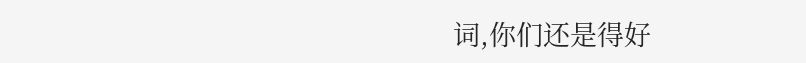词,你们还是得好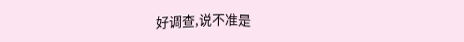好调查,说不准是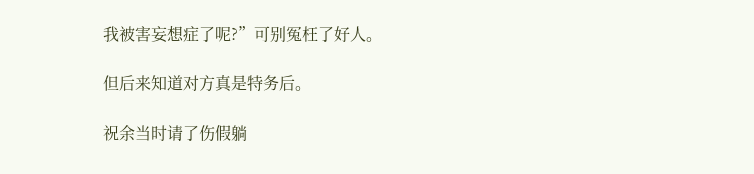我被害妄想症了呢?”可别冤枉了好人。

但后来知道对方真是特务后。

祝余当时请了伤假躺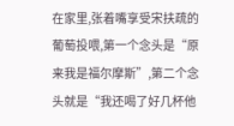在家里,张着嘴享受宋扶疏的葡萄投喂,第一个念头是“原来我是福尔摩斯”,第二个念头就是“我还喝了好几杯他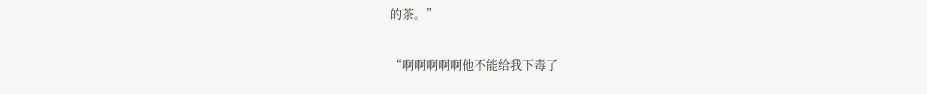的茶。”

“啊啊啊啊啊他不能给我下毒了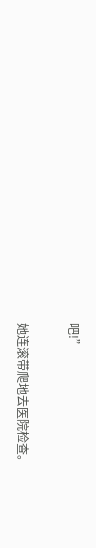吧!”

她连滚带爬地去医院检查。